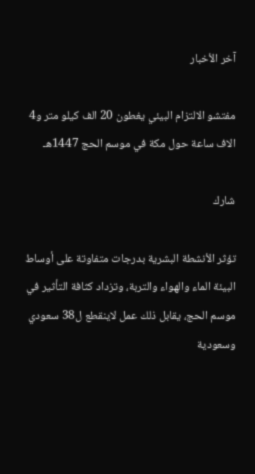آخر الأخبار

مفتشو الالتزام البيئي يغطون 20 الف كيلو متر و4 الاف ساعة حول مكة في موسم الحج 1447هـ

شارك

تؤثر الأنشطة البشرية بدرجات متفاوتة على أوساط البيئة الماء والهواء والتربة، وتزداد كثافة التأثير في موسم الحج، يقابل ذلك عمل لاينقطع ل38 سعودي وسعودية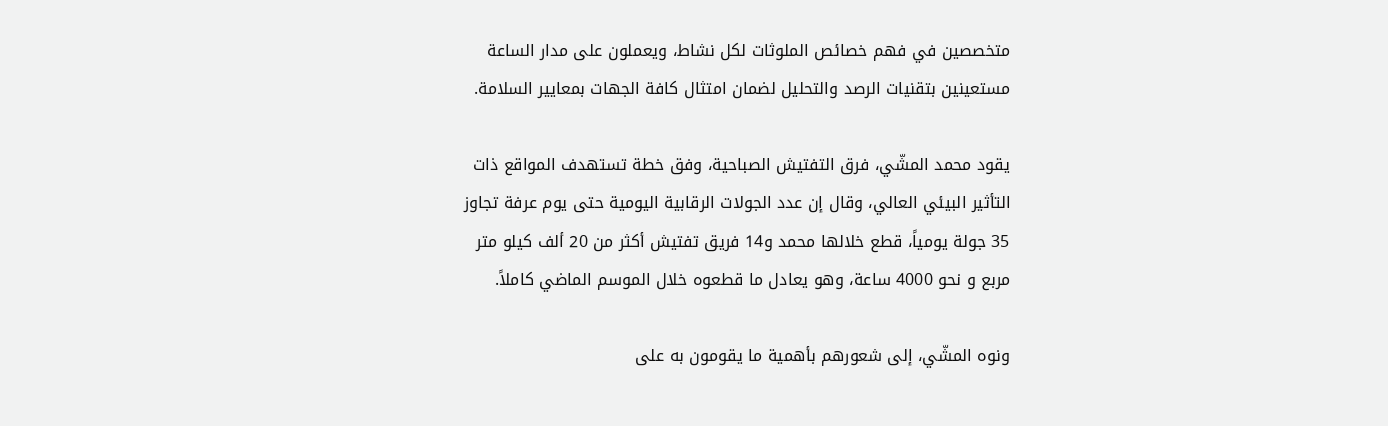متخصصين في فهم خصائص الملوثات لكل نشاط، ويعملون على مدار الساعة مستعينين بتقنيات الرصد والتحليل لضمان امتثال كافة الجهات بمعايير السلامة.

يقود محمد المشّي، فرق التفتيش الصباحية، وفق خطة تستهدف المواقع ذات التأثير البيئي العالي، وقال إن عدد الجولات الرقابية اليومية حتى يوم عرفة تجاوز 35 جولة يومياً، قطع خلالها محمد و14 فريق تفتيش أكثر من 20 ألف كيلو متر مربع و نحو 4000 ساعة، وهو يعادل ما قطعوه خلال الموسم الماضي كاملاً.

ونوه المشّي، إلى شعورهم بأهمية ما يقومون به على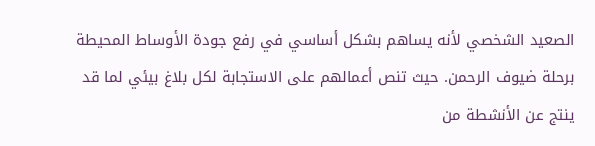الصعيد الشخصي لأنه يساهم بشكل أساسي في رفع جودة الأوساط المحيطة برحلة ضيوف الرحمن. حيث تنص أعمالهم على الاستجابة لكل بلاغ بيئي لما قد ينتج عن الأنشطة من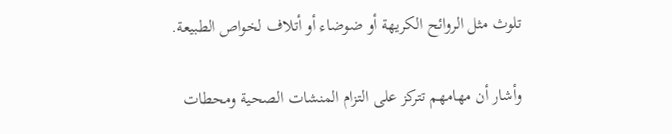تلوث مثل الروائح الكريهة أو ضوضاء أو أتلاف لخواص الطبيعة.

وأشار أن مهامهم تتركز على التزام المنشات الصحية ومحطات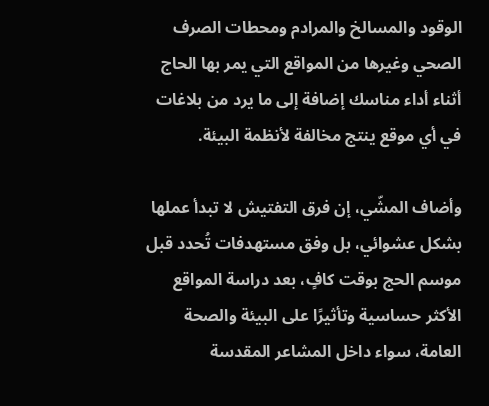الوقود والمسالخ والمرادم ومحطات الصرف الصحي وغيرها من المواقع التي يمر بها الحاج أثناء أداء مناسك إضافة إلى ما يرد من بلاغات في أي موقع ينتج مخالفة لأنظمة البيئة.

وأضاف المشّي، إن فرق التفتيش لا تبدأ عملها بشكل عشوائي، بل وفق مستهدفات تُحدد قبل موسم الحج بوقت كافٍ، بعد دراسة المواقع الأكثر حساسية وتأثيرًا على البيئة والصحة العامة، سواء داخل المشاعر المقدسة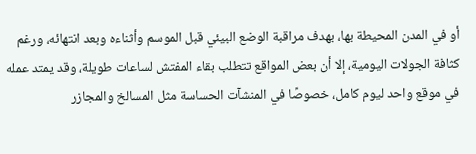أو في المدن المحيطة بها، بهدف مراقبة الوضع البيئي قبل الموسم وأثناءه وبعد انتهائه، ورغم كثافة الجولات اليومية، إلا أن بعض المواقع تتطلب بقاء المفتش لساعات طويلة، وقد يمتد عمله في موقع واحد ليوم كامل، خصوصًا في المنشآت الحساسة مثل المسالخ والمجازر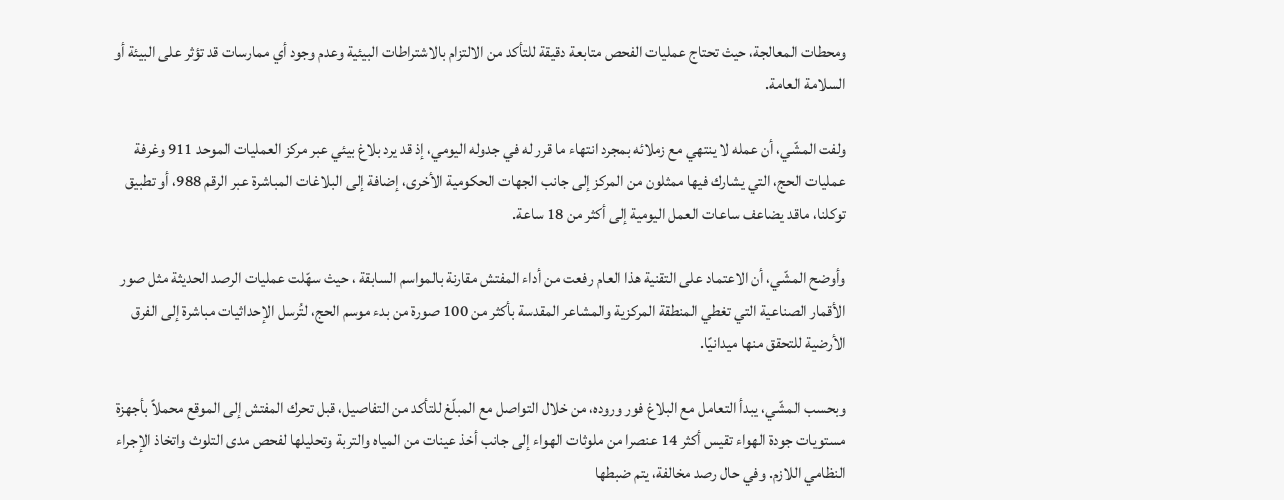ومحطات المعالجة، حيث تحتاج عمليات الفحص متابعة دقيقة للتأكد من الالتزام بالاشتراطات البيئية وعدم وجود أي ممارسات قد تؤثر على البيئة أو السلامة العامة.

ولفت المشّي، أن عمله لا ينتهي مع زملائه بمجرد انتهاء ما قرر له في جدوله اليومي، إذ قد يرد بلاغ بيئي عبر مركز العمليات الموحد 911 وغرفة عمليات الحج، التي يشارك فيها ممثلون من المركز إلى جانب الجهات الحكومية الأخرى، إضافة إلى البلاغات المباشرة عبر الرقم 988، أو تطبيق توكلنا، ماقد يضاعف ساعات العمل اليومية إلى أكثر من 18 ساعة.

وأوضح المشّي، أن الاعتماد على التقنية هذا العام رفعت من أداء المفتش مقارنة بالمواسم السابقة ، حيث سهّلت عمليات الرصد الحديثة مثل صور الأقمار الصناعية التي تغطي المنطقة المركزية والمشاعر المقدسة بأكثر من 100 صورة من بدء موسم الحج، لتُرسل الإحداثيات مباشرة إلى الفرق الأرضية للتحقق منها ميدانيًا.

وبحسب المشّي، يبدأ التعامل مع البلاغ فور وروده، من خلال التواصل مع المبلّغ للتأكد من التفاصيل، قبل تحرك المفتش إلى الموقع محملاً بأجهزة مستويات جودة الهواء تقيس أكثر 14 عنصرا من ملوثات الهواء إلى جانب أخذ عينات من المياه والتربة وتحليلها لفحص مدى التلوث واتخاذ الإجراء النظامي اللازم. وفي حال رصد مخالفة، يتم ضبطها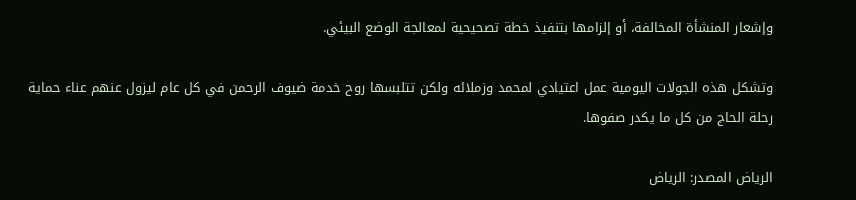وإشعار المنشأة المخالفة، أو إلزامها بتنفيذ خطة تصحيحية لمعالجة الوضع البيئي.

وتشكل هذه الجولات اليومية عمل اعتيادي لمحمد وزملائه ولكن تتلبسها روح خدمة ضيوف الرحمن في كل عام ليزول عنهم عناء حماية رحلة الحاج من كل ما يكدر صفوها.

الرياض المصدر: الرياض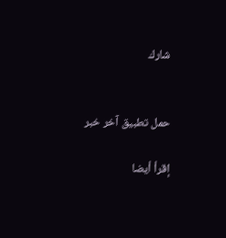شارك


حمل تطبيق آخر خبر

إقرأ أيضا